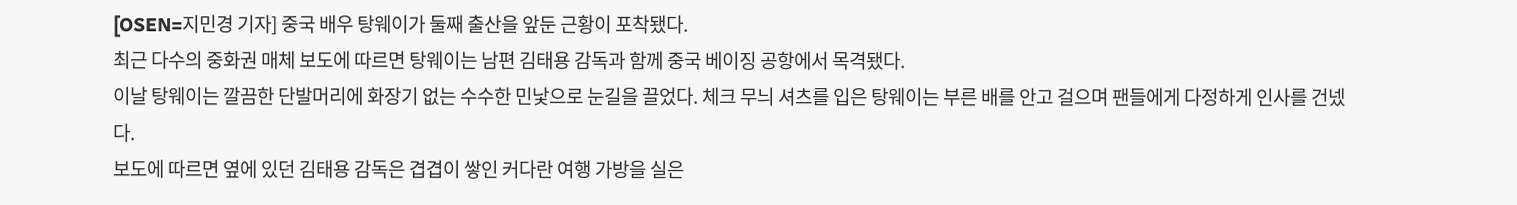[OSEN=지민경 기자] 중국 배우 탕웨이가 둘째 출산을 앞둔 근황이 포착됐다.
최근 다수의 중화권 매체 보도에 따르면 탕웨이는 남편 김태용 감독과 함께 중국 베이징 공항에서 목격됐다.
이날 탕웨이는 깔끔한 단발머리에 화장기 없는 수수한 민낯으로 눈길을 끌었다. 체크 무늬 셔츠를 입은 탕웨이는 부른 배를 안고 걸으며 팬들에게 다정하게 인사를 건넸다.
보도에 따르면 옆에 있던 김태용 감독은 겹겹이 쌓인 커다란 여행 가방을 실은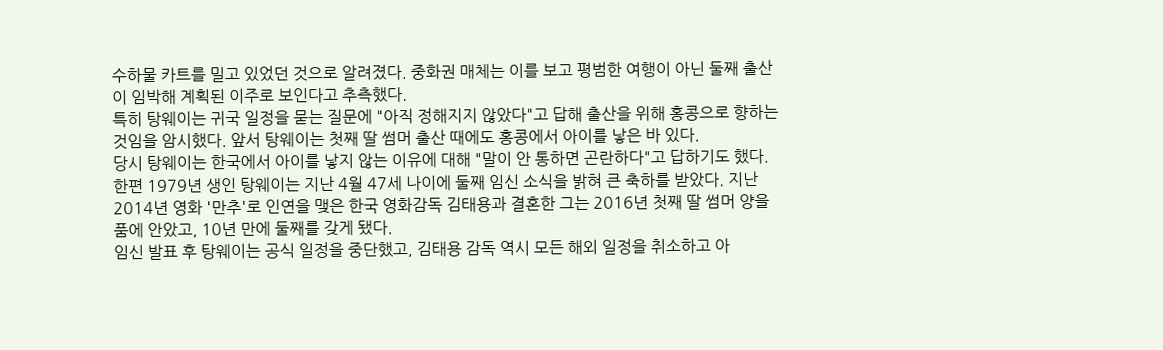수하물 카트를 밀고 있었던 것으로 알려졌다. 중화권 매체는 이를 보고 평범한 여행이 아닌 둘째 출산이 임박해 계획된 이주로 보인다고 추측했다.
특히 탕웨이는 귀국 일정을 묻는 질문에 "아직 정해지지 않았다"고 답해 출산을 위해 홍콩으로 향하는 것임을 암시했다. 앞서 탕웨이는 첫째 딸 썸머 출산 때에도 홍콩에서 아이를 낳은 바 있다.
당시 탕웨이는 한국에서 아이를 낳지 않는 이유에 대해 "말이 안 통하면 곤란하다"고 답하기도 했다.
한편 1979년 생인 탕웨이는 지난 4월 47세 나이에 둘째 임신 소식을 밝혀 큰 축하를 받았다. 지난 2014년 영화 '만추'로 인연을 맺은 한국 영화감독 김태용과 결혼한 그는 2016년 첫째 딸 썸머 양을 품에 안았고, 10년 만에 둘째를 갖게 됐다.
임신 발표 후 탕웨이는 공식 일정을 중단했고, 김태용 감독 역시 모든 해외 일정을 취소하고 아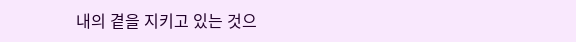내의 곁을 지키고 있는 것으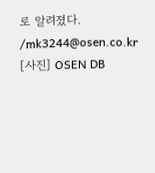로 알려졌다. /mk3244@osen.co.kr
[사진] OSEN DB